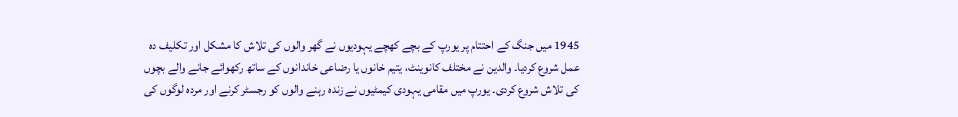1945 میں جنگ کے احتتام پر یورپ کے بچے کھچے یہودیوں نے گھر والوں کی تلاش کا مشکل اور تکلیف دہ عمل شروع کردیا۔ والدین نے مختلف کانوینٹ، یتیم خانوں یا رضاعی خاندانوں کے ساتھ رکھوائے جانے والے بچوں کی تلاش شروع کردی۔ یورپ میں مقامی یہودی کیمٹیوں نے زندہ رہنے والوں کو رجسٹر کرنے اور مردہ لوگوں کی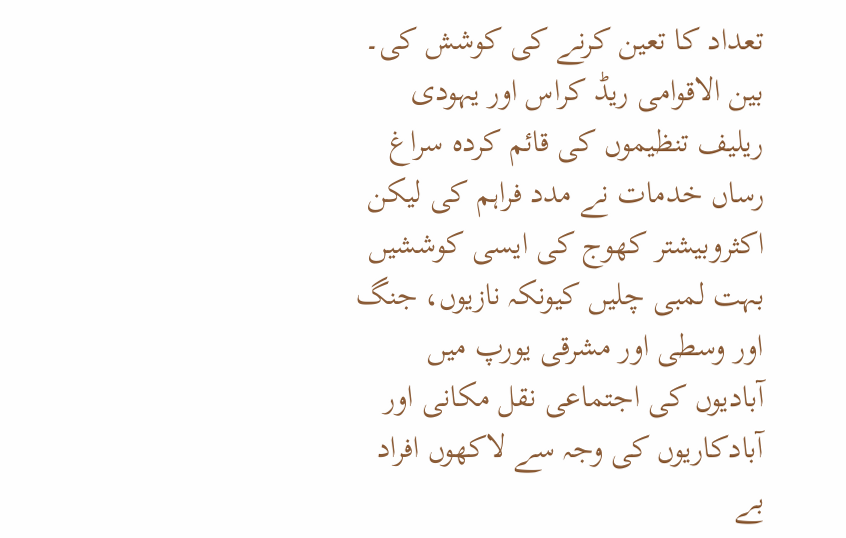تعداد کا تعین کرنے کی کوشش کی۔ بین الاقوامی ریڈ کراس اور یہودی ریلیف تنظیموں کی قائم کردہ سراغ رساں خدمات نے مدد فراہم کی لیکن اکثروبیشتر کھوج کی ایسی کوششیں بہت لمبی چلیں کیونکہ نازیوں، جنگ اور وسطی اور مشرقی یورپ میں آبادیوں کی اجتماعی نقل مکانی اور آبادکاریوں کی وجہ سے لاکھوں افراد بے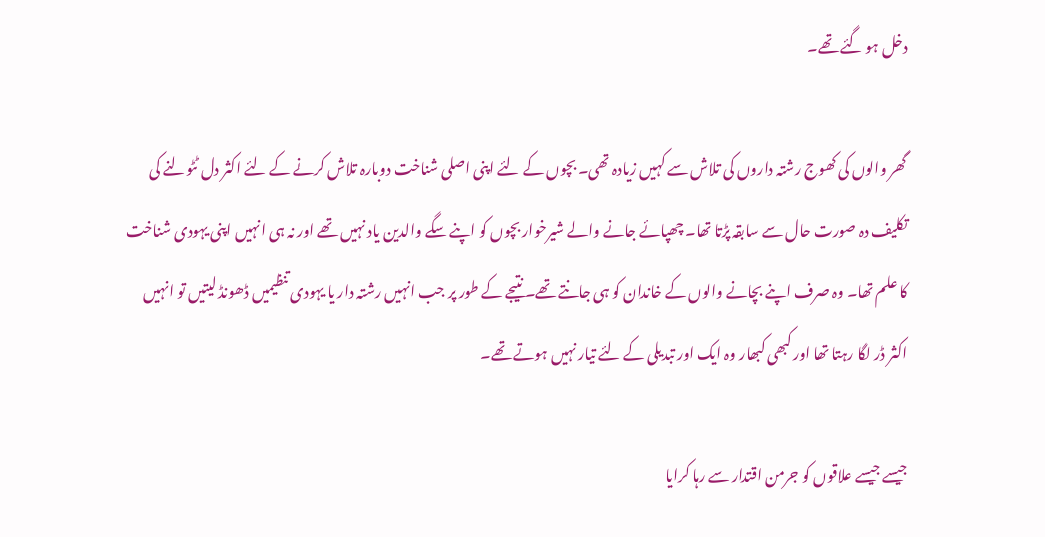دخل ہو گئے تھے۔

گھر والوں کی کھوج رشتہ داروں کی تلاش سے کہیں زیادہ تھی۔ بچوں کے لئے اپنی اصلی شناخت دوبارہ تلاش کرنے کے لئے اکثر دل ٹٹولنے کی تکلیف دہ صورت حال سے سابقہ پڑتا تھا۔ چھپائے جانے والے شیرخوار بچوں کو اپنے سگے والدین یاد نہيں تھے اور نہ ہی انہیں اپنی یہودی شناخت کا علم تھا۔ وہ صرف اپنے بچانے والوں کے خاندان کو ہی جانتے تھے۔ نتیجے کے طور پر جب انہیں رشتہ دار یا یہودی تنظیمیں ڈھونڈ لیتیں تو انہيں اکثر ڈر لگا رہتا تھا اور کبھی کبھار وہ ایک اور تبدیلی کے لئے تیار نہیں ہوتے تھے۔

جیسے جیسے علاقوں کو جرمن اقتدار سے رہا کرایا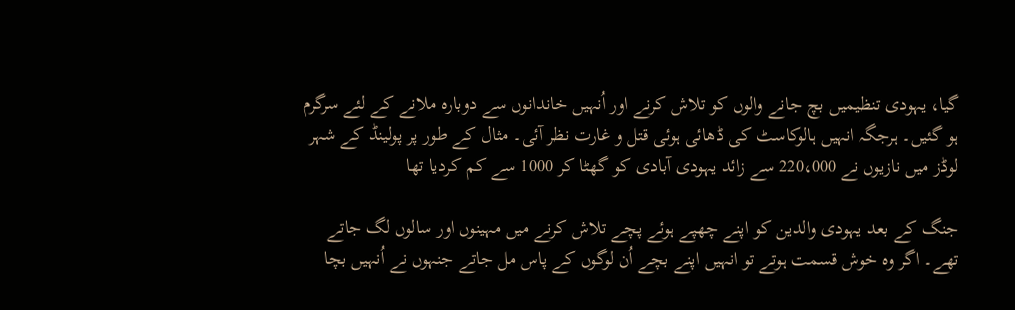گیا، یہودی تنظیميں بچ جانے والوں کو تلاش کرنے اور اُنہیں خاندانوں سے دوبارہ ملانے کے لئے سرگرم ہو گئیں۔ ہرجگہ انہیں ہالوکاسٹ کی ڈھائی ہوئی قتل و غارت نظر آئی۔ مثال کے طور پر پولینڈ کے شہر لوڈز میں نازيوں نے 220،000 سے زائد یہودی آبادی کو گھٹا کر 1000 سے کم کردیا تھا

جنگ کے بعد یہودی والدین کو اپنے چھپے ہوئے پچے تلاش کرنے میں مہینوں اور سالوں لگ جاتے تھے۔ اگر وہ خوش قسمت ہوتے تو انہيں اپنے بچے اُن لوگوں کے پاس مل جاتے جنہوں نے اُنہیں بچا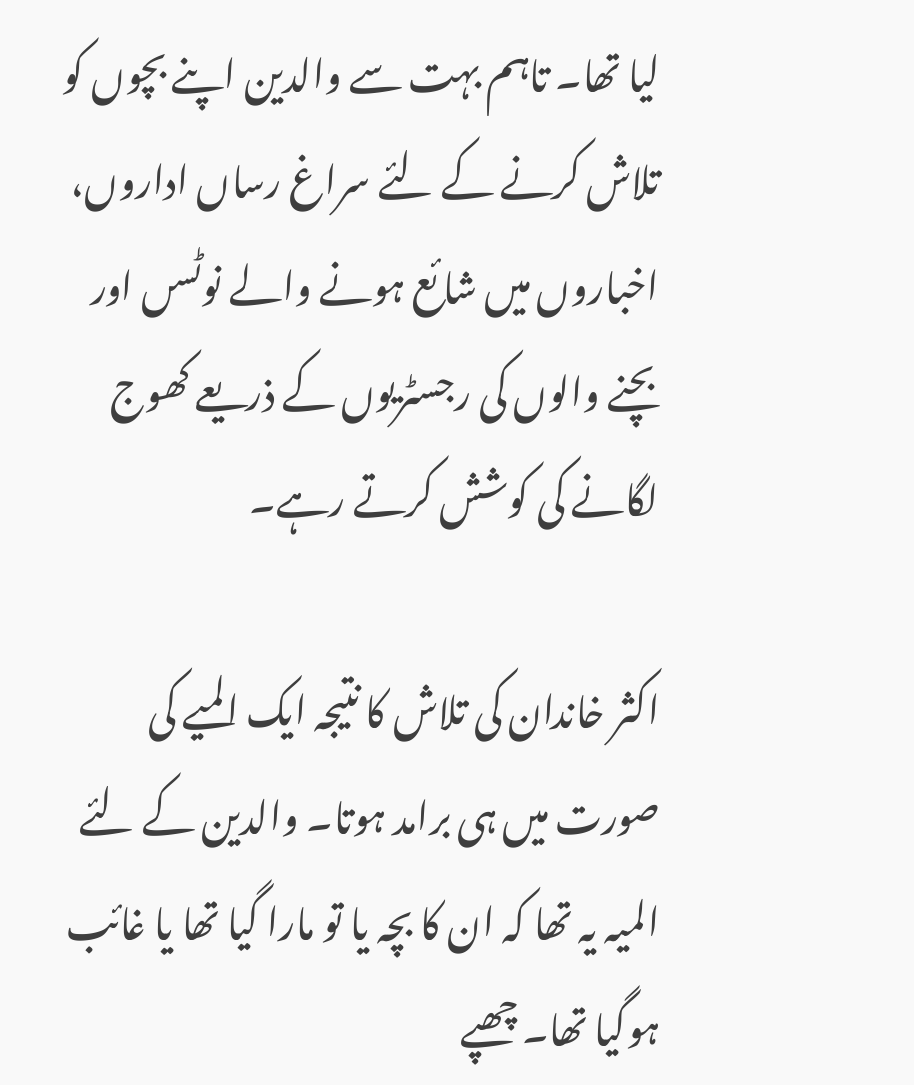لیا تھا۔ تاہم بہت سے والدین اپنے بچوں کو تلاش کرنے کے لئے سراغ رساں اداروں، اخباروں ميں شائع ہونے والے نوٹسں اور بچنے والوں کی رجسٹریوں کے ذریعے کھوج لگانے کی کوشش کرتے رہے۔

اکثر خاندان کی تلاش کا نتیجہ ایک المیے کی صورت میں ہی برامد ہوتا۔ والدین کے لئے المیہ یہ تھا کہ ان کا بچہ یا تو مارا گیا تھا یا غائب ہوگیا تھا۔ چھپے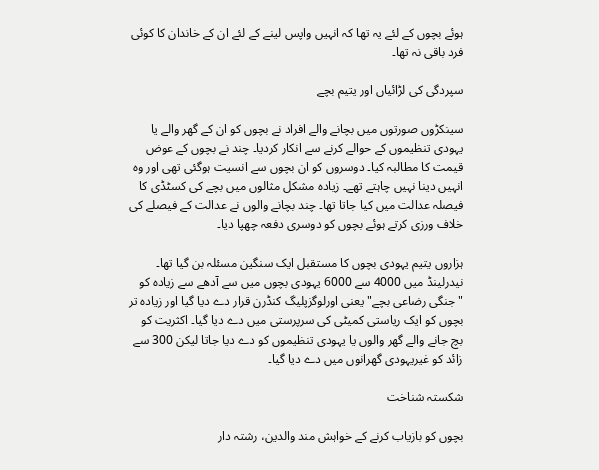ہوئے بچوں کے لئے یہ تھا کہ انہيں واپس لینے کے لئے ان کے خاندان کا کوئی فرد باقی نہ تھا۔

سپردگی کی لڑائیاں اور یتیم بچے

سینکڑوں صورتوں میں بچانے والے افراد نے بچوں کو ان کے گھر والے یا یہودی تنظیموں کے حوالے کرنے سے انکار کردیا۔ چند نے بچوں کے عوض قیمت کا مطالبہ کیا۔ دوسروں کو ان بچوں سے انسیت ہوگئی تھی اور وہ انہيں دینا نہيں چاہتے تھے۔ زیادہ مشکل مثالوں میں بچے کی کسٹڈی کا فیصلہ عدالت میں کیا جاتا تھا۔ چند بچانے والوں نے عدالت کے فیصلے کی خلاف ورزی کرتے ہوئے بچوں کو دوسری دفعہ چھپا دیا۔

ہزاروں یتیم یہودی بچوں کا مستقبل ایک سنگین مسئلہ بن گیا تھا۔ نیدرلینڈ میں 4000 سے 6000 یہودی بچوں میں سے آدھے سے زیادہ کو "جنگی رضاعی بچے" یعنی اورلوگزپلیگ کنڈرن قرار دے دیا گیا اور زیادہ تر بچوں کو ایک ریاستی کمیٹی کی سرپرستی میں دے دیا گیا۔ اکثریت کو بچ جانے والے گھر والوں یا یہودی تنظیموں کو دے دیا جاتا لیکن 300 سے زائد کو غیریہودی گھرانوں میں دے دیا گیا۔

شکستہ شناخت

بچوں کو بازیاب کرنے کے خواہش مند والدین، رشتہ دار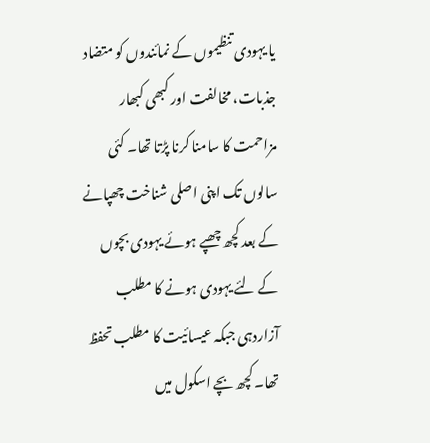یا یہودی تنظیموں کے نمائندوں کو متضاد جذبات، مخالفت اور کبھی کبھار مزاحمت کا سامنا کرنا پڑتا تھا۔ کئی سالوں تک اپنی اصلی شناخت چھپانے کے بعد کچھ چھپے ہوئے یہودی بچوں کے لئے یہودی ہونے کا مطلب آزاردہی جبکہ عیسائیت کا مطلب تحفظ تھا۔ کچھ بچے اسکول میں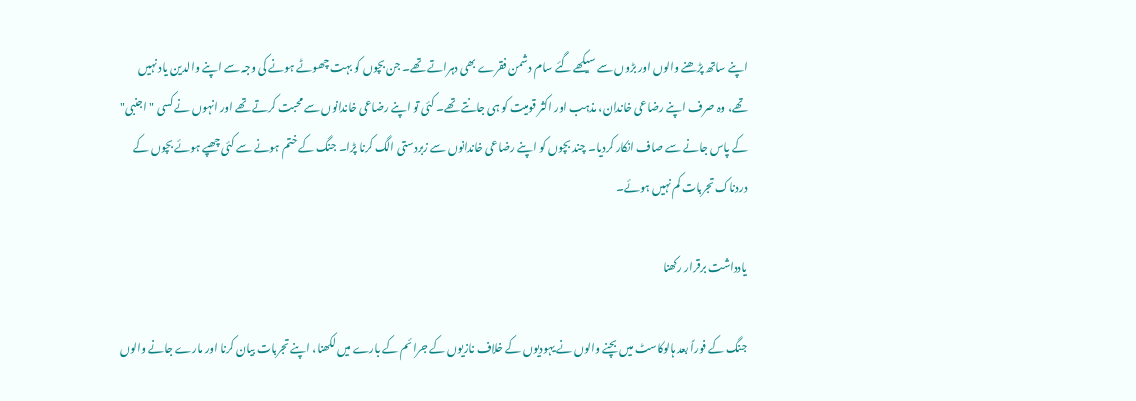اپنے ساتھ پڑھنے والوں اور بڑوں سے سیکھے گئے سام دشمن فقرے بھی دہراتے تھے۔ جن بچوں کو بہت چھوٹے ہونے کی وجہ سے اپنے والدین یاد نہيں تھے، وہ صرف اپنے رضاعی خاندان، مذہب اور اکثر قومیت کو ہی جانتے تھے۔ کئی تو اپنے رضاعی خاندانوں سے محبت کرتے تھے اور انہوں نے کسی "اجنبی" کے پاس جانے سے صاف انکار کردیا۔ چند بچوں کو اپنے رضاعی خاندانوں سے زبردستی الگ کرنا پڑا۔ جنگ کے ختم ہونے سے کئی چھپے ہوئے بچوں کے دردناک تجربات کم نہيں ہوئے۔

یادداشت برقرار رکھنا

جنگ کے فوراً بعد ہالوکاسٹ میں بچنے والوں نے یہودیوں کے خلاف نازیوں کے جرائم کے بارے میں لکھنا، اپنے تجربات بیان کرنا اور مارے جانے والوں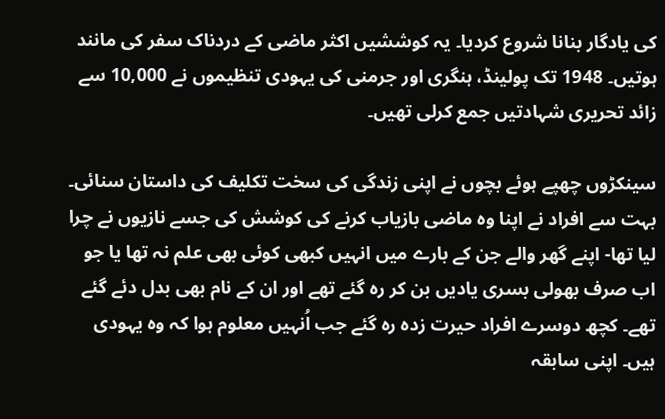کی یادگار بنانا شروع کردیا۔ یہ کوششیں اکثر ماضی کے دردناک سفر کی مانند ہوتیں۔ 1948 تک پولینڈ، ہنگری اور جرمنی کی یہودی تنظیموں نے 10,000 سے زائد تحریری شہادتیں جمع کرلی تھیں۔

سینکڑوں چھپے ہوئے بچوں نے اپنی زندگی کی سخت تکلیف کی داستان سنائی۔ بہت سے افراد نے اپنا وہ ماضی بازیاب کرنے کی کوشش کی جسے نازیوں نے چرا لیا تھا- اپنے گھر والے جن کے بارے میں انہيں کبھی کوئی بھی علم نہ تھا یا جو اب صرف بھولی بسری یادیں بن کر رہ گئے تھے اور ان کے نام بھی بدل دئے گئے تھے۔ کچھ دوسرے افراد حیرت زدہ رہ گئے جب اُنہیں معلوم ہوا کہ وہ یہودی ہیں۔ اپنی سابقہ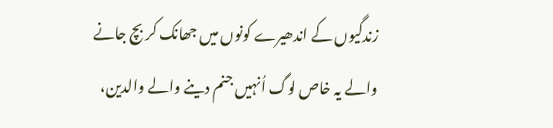زندگیوں کے اندھیرے کونوں میں جھانک کر بچ جانے والے یہ خاص لوگ اُنہیں جنم دینے والے والدین،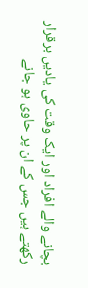بچانے والے افراد اور ایک وقت کی یادیں برقرار رکھتے ہيں جس کے ان پر حاوی ہو جانے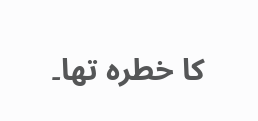کا خطرہ تھا۔